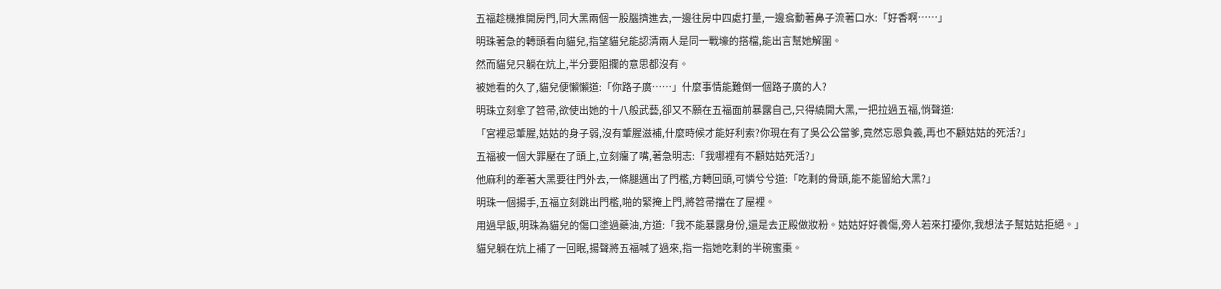五福趁機推開房門,同大黑兩個一股腦擠進去,一邊往房中四處打量,一邊翕動著鼻子流著口水:「好香啊……」
明珠著急的轉頭看向貓兒,指望貓兒能認清兩人是同一戰壕的搭檔,能出言幫她解圍。
然而貓兒只躺在炕上,半分要阻攔的意思都沒有。
被她看的久了,貓兒便懶懶道:「你路子廣……」什麼事情能難倒一個路子廣的人?
明珠立刻拿了笤帚,欲使出她的十八般武藝,卻又不願在五福面前暴露自己,只得繞開大黑,一把拉過五福,悄聲道:
「宮裡忌葷腥,姑姑的身子弱,沒有葷腥滋補,什麼時候才能好利索?你現在有了吳公公當爹,竟然忘恩負義,再也不顧姑姑的死活?」
五福被一個大罪壓在了頭上,立刻癟了嘴,著急明志:「我哪裡有不顧姑姑死活?」
他麻利的牽著大黑要往門外去,一條腿邁出了門檻,方轉回頭,可憐兮兮道:「吃剩的骨頭,能不能留給大黑?」
明珠一個揚手,五福立刻跳出門檻,啪的緊掩上門,將笤帚擋在了屋裡。
用過早飯,明珠為貓兒的傷口塗過藥油,方道:「我不能暴露身份,還是去正殿做妝粉。姑姑好好養傷,旁人若來打擾你,我想法子幫姑姑拒絕。」
貓兒躺在炕上補了一回眠,揚聲將五福喊了過來,指一指她吃剩的半碗蜜棗。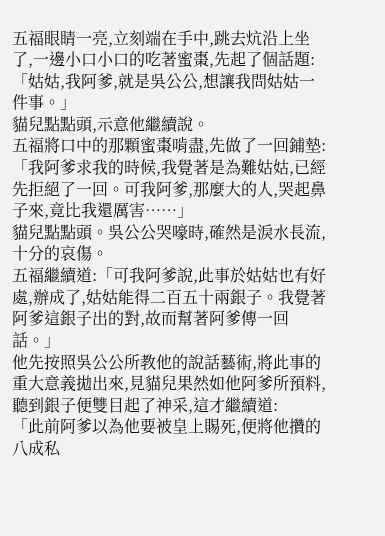五福眼睛一亮,立刻端在手中,跳去炕沿上坐了,一邊小口小口的吃著蜜棗,先起了個話題:「姑姑,我阿爹,就是吳公公,想讓我問姑姑一件事。」
貓兒點點頭,示意他繼續說。
五福將口中的那顆蜜棗啃盡,先做了一回鋪墊:「我阿爹求我的時候,我覺著是為難姑姑,已經先拒絕了一回。可我阿爹,那麼大的人,哭起鼻子來,竟比我還厲害……」
貓兒點點頭。吳公公哭嚎時,確然是淚水長流,十分的哀傷。
五福繼續道:「可我阿爹說,此事於姑姑也有好處,辦成了,姑姑能得二百五十兩銀子。我覺著阿爹這銀子出的對,故而幫著阿爹傳一回話。」
他先按照吳公公所教他的說話藝術,將此事的重大意義拋出來,見貓兒果然如他阿爹所預料,聽到銀子便雙目起了神采,這才繼續道:
「此前阿爹以為他要被皇上賜死,便將他攢的八成私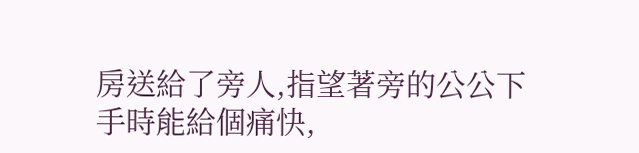房送給了旁人,指望著旁的公公下手時能給個痛快,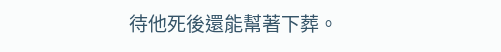待他死後還能幫著下葬。